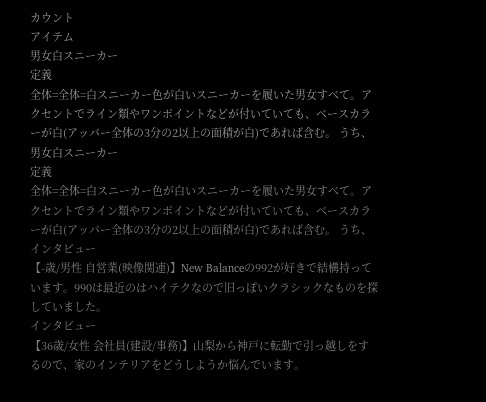カウント
アイテム
男女白スニーカー
定義
全体=全体=白スニーカー色が白いスニーカーを履いた男女すべて。アクセントでライン類やワンポイントなどが付いていても、ベースカラーが白(アッパー全体の3分の2以上の面積が白)であれば含む。 うち、
男女白スニーカー
定義
全体=全体=白スニーカー色が白いスニーカーを履いた男女すべて。アクセントでライン類やワンポイントなどが付いていても、ベースカラーが白(アッパー全体の3分の2以上の面積が白)であれば含む。 うち、
インタビュー
【-歳/男性 自営業(映像関連)】New Balanceの992が好きで結構持っています。990は最近のはハイテクなので旧っぽいクラシックなものを探していました。
インタビュー
【36歳/女性 会社員(建設/事務)】山梨から神戸に転勤で引っ越しをするので、家のインテリアをどうしようか悩んでいます。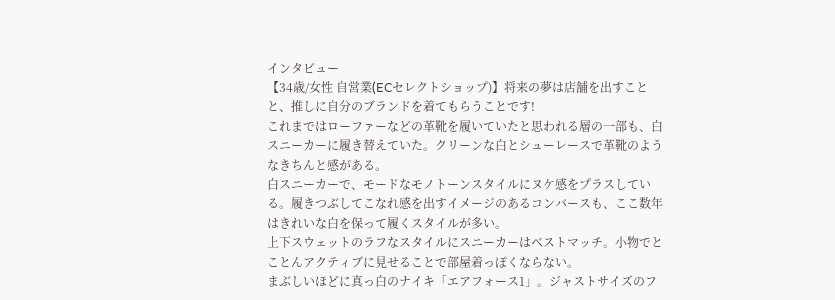インタビュー
【34歳/女性 自営業(ECセレクトショップ)】将来の夢は店舗を出すことと、推しに自分のブランドを着てもらうことです!
これまではローファーなどの革靴を履いていたと思われる層の一部も、白スニーカーに履き替えていた。クリーンな白とシューレースで革靴のようなきちんと感がある。
白スニーカーで、モードなモノトーンスタイルにヌケ感をプラスしている。履きつぶしてこなれ感を出すイメージのあるコンバースも、ここ数年はきれいな白を保って履くスタイルが多い。
上下スウェットのラフなスタイルにスニーカーはベストマッチ。小物でとことんアクティブに見せることで部屋着っぽくならない。
まぶしいほどに真っ白のナイキ「エアフォース1」。ジャストサイズのフ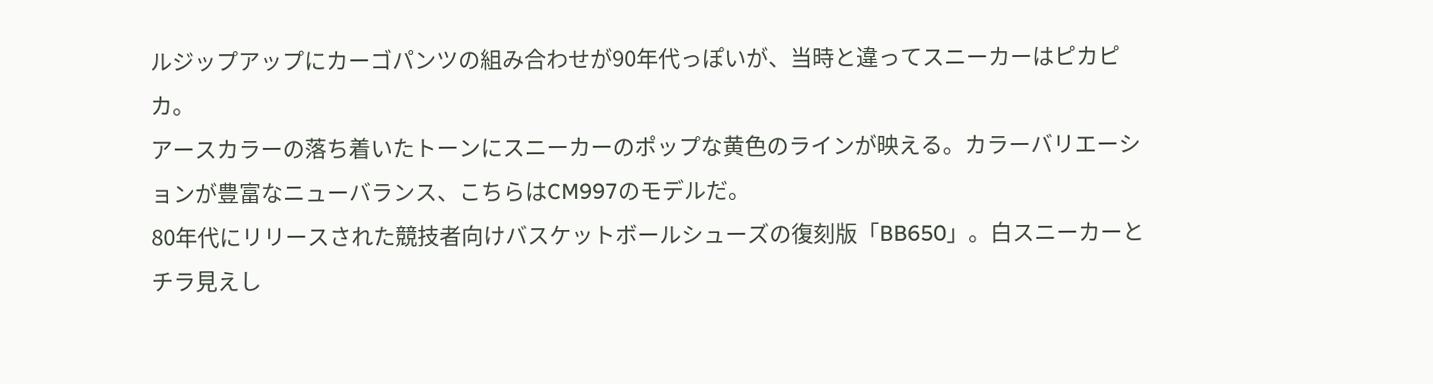ルジップアップにカーゴパンツの組み合わせが90年代っぽいが、当時と違ってスニーカーはピカピカ。
アースカラーの落ち着いたトーンにスニーカーのポップな黄色のラインが映える。カラーバリエーションが豊富なニューバランス、こちらはCM997のモデルだ。
80年代にリリースされた競技者向けバスケットボールシューズの復刻版「BB650」。白スニーカーとチラ見えし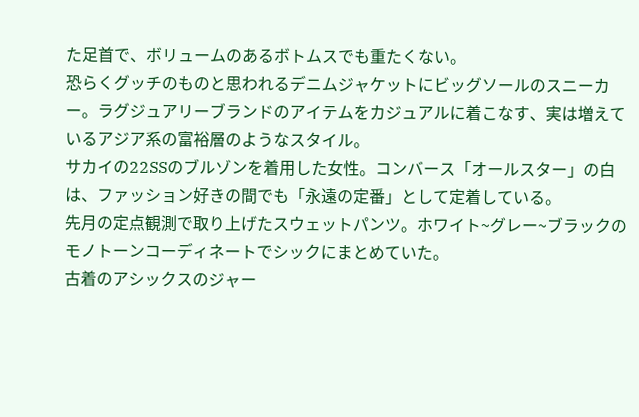た足首で、ボリュームのあるボトムスでも重たくない。
恐らくグッチのものと思われるデニムジャケットにビッグソールのスニーカー。ラグジュアリーブランドのアイテムをカジュアルに着こなす、実は増えているアジア系の富裕層のようなスタイル。
サカイの22SSのブルゾンを着用した女性。コンバース「オールスター」の白は、ファッション好きの間でも「永遠の定番」として定着している。
先月の定点観測で取り上げたスウェットパンツ。ホワイト~グレー~ブラックのモノトーンコーディネートでシックにまとめていた。
古着のアシックスのジャー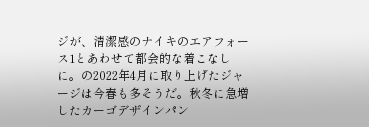ジが、清潔感のナイキのエアフォース1とあわせて都会的な着こなしに。の2022年4月に取り上げたジャージは今春も多そうだ。秋冬に急増したカーゴデザインパン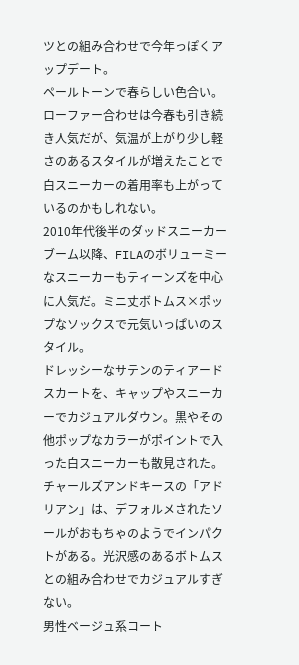ツとの組み合わせで今年っぽくアップデート。
ペールトーンで春らしい色合い。ローファー合わせは今春も引き続き人気だが、気温が上がり少し軽さのあるスタイルが増えたことで白スニーカーの着用率も上がっているのかもしれない。
2010年代後半のダッドスニーカーブーム以降、FILAのボリューミーなスニーカーもティーンズを中心に人気だ。ミニ丈ボトムス×ポップなソックスで元気いっぱいのスタイル。
ドレッシーなサテンのティアードスカートを、キャップやスニーカーでカジュアルダウン。黒やその他ポップなカラーがポイントで入った白スニーカーも散見された。
チャールズアンドキースの「アドリアン」は、デフォルメされたソールがおもちゃのようでインパクトがある。光沢感のあるボトムスとの組み合わせでカジュアルすぎない。
男性ベージュ系コート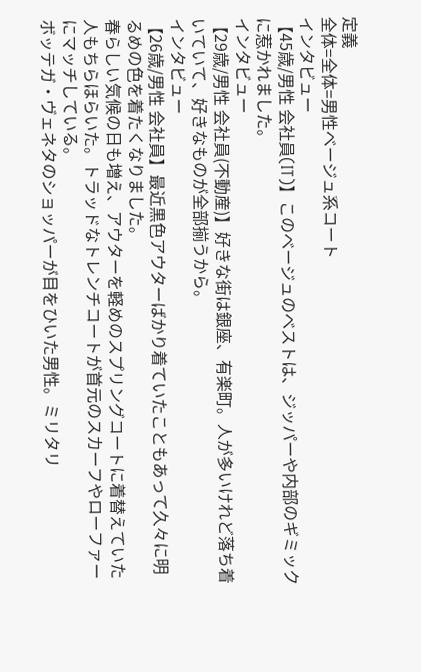定義
全体=全体=男性ベージュ系コート
インタビュー
【45歳/男性 会社員(IT)】このベージュのベストは、ジッパーや内部のギミックに惹かれました。
インタビュー
【29歳/男性 会社員(不動産)】好きな街は銀座、有楽町。人が多いけれど落ち着いていて、好きなものが全部揃うから。
インタビュー
【26歳/男性 会社員】最近黒色アウターばかり着ていたこともあって久々に明るめの色を着たくなりました。
春らしい気候の日も増え、アウターを軽めのスプリングコートに着替えていた人もちらほらいた。トラッドなトレンチコートが首元のスカーフやローファーにマッチしている。
ボッテガ・ヴェネタのショッパーが目をひいた男性。ミリタリ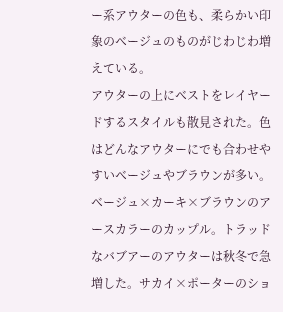ー系アウターの色も、柔らかい印象のベージュのものがじわじわ増えている。
アウターの上にベストをレイヤードするスタイルも散見された。色はどんなアウターにでも合わせやすいベージュやブラウンが多い。
ベージュ×カーキ×ブラウンのアースカラーのカップル。トラッドなバブアーのアウターは秋冬で急増した。サカイ×ポーターのショ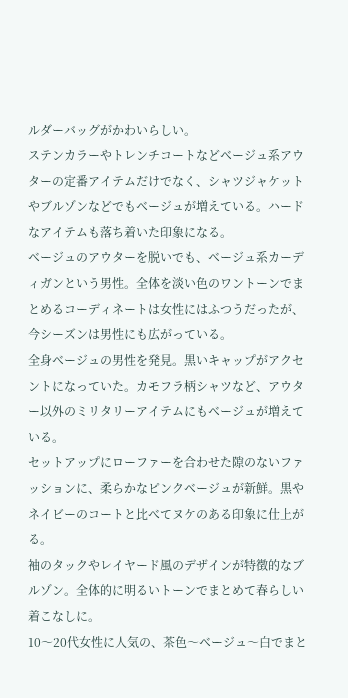ルダーバッグがかわいらしい。
ステンカラーやトレンチコートなどベージュ系アウターの定番アイテムだけでなく、シャツジャケットやブルゾンなどでもベージュが増えている。ハードなアイテムも落ち着いた印象になる。
ベージュのアウターを脱いでも、ベージュ系カーディガンという男性。全体を淡い色のワントーンでまとめるコーディネートは女性にはふつうだったが、今シーズンは男性にも広がっている。
全身ベージュの男性を発見。黒いキャップがアクセントになっていた。カモフラ柄シャツなど、アウター以外のミリタリーアイテムにもベージュが増えている。
セットアップにローファーを合わせた隙のないファッションに、柔らかなピンクベージュが新鮮。黒やネイビーのコートと比べてヌケのある印象に仕上がる。
袖のタックやレイヤード風のデザインが特徴的なブルゾン。全体的に明るいトーンでまとめて春らしい着こなしに。
10〜20代女性に人気の、茶色〜ベージュ〜白でまと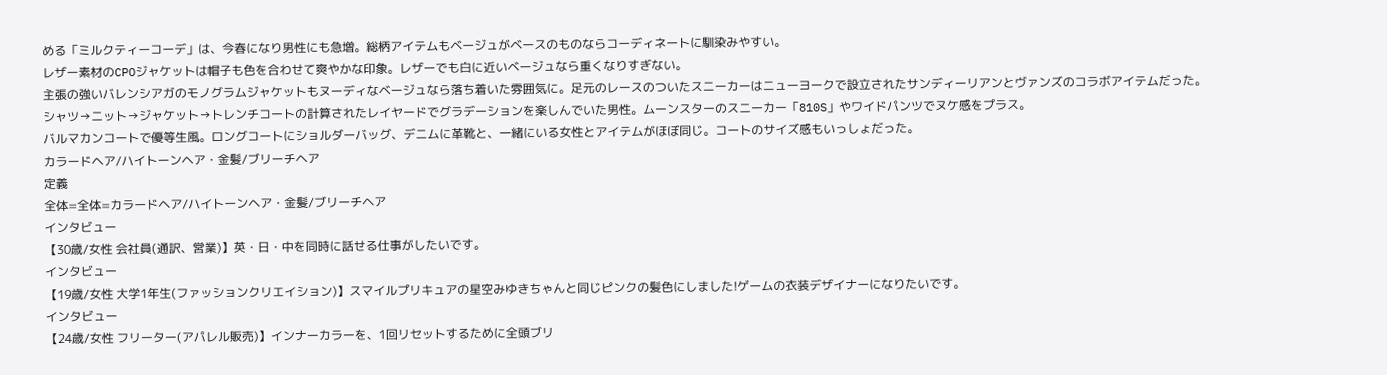める「ミルクティーコーデ」は、今春になり男性にも急増。総柄アイテムもベージュがベースのものならコーディネートに馴染みやすい。
レザー素材のCPOジャケットは帽子も色を合わせて爽やかな印象。レザーでも白に近いベージュなら重くなりすぎない。
主張の強いバレンシアガのモノグラムジャケットもヌーディなベージュなら落ち着いた雰囲気に。足元のレースのついたスニーカーはニューヨークで設立されたサンディーリアンとヴァンズのコラボアイテムだった。
シャツ→ニット→ジャケット→トレンチコートの計算されたレイヤードでグラデーションを楽しんでいた男性。ムーンスターのスニーカー「810S」やワイドパンツでヌケ感をプラス。
バルマカンコートで優等生風。ロングコートにショルダーバッグ、デニムに革靴と、一緒にいる女性とアイテムがほぼ同じ。コートのサイズ感もいっしょだった。
カラードヘア/ハイトーンヘア・金髪/ブリーチヘア
定義
全体=全体=カラードヘア/ハイトーンヘア・金髪/ブリーチヘア
インタビュー
【30歳/女性 会社員(通訳、営業)】英・日・中を同時に話せる仕事がしたいです。
インタビュー
【19歳/女性 大学1年生(ファッションクリエイション)】スマイルプリキュアの星空みゆきちゃんと同じピンクの髪色にしました!ゲームの衣装デザイナーになりたいです。
インタビュー
【24歳/女性 フリーター(アパレル販売)】インナーカラーを、1回リセットするために全頭ブリ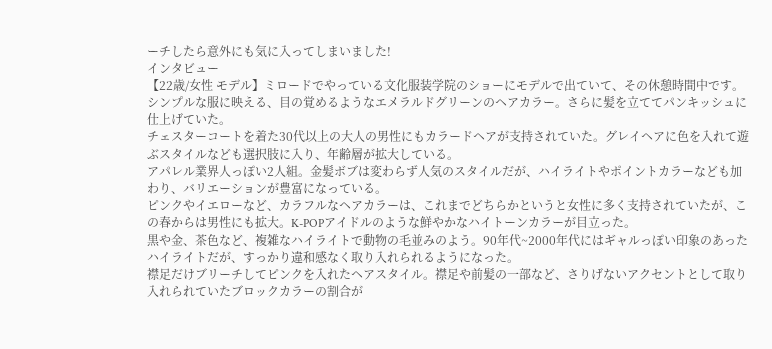ーチしたら意外にも気に入ってしまいました!
インタビュー
【22歳/女性 モデル】ミロードでやっている文化服装学院のショーにモデルで出ていて、その休憩時間中です。
シンプルな服に映える、目の覚めるようなエメラルドグリーンのヘアカラー。さらに髪を立ててパンキッシュに仕上げていた。
チェスターコートを着た30代以上の大人の男性にもカラードヘアが支持されていた。グレイヘアに色を入れて遊ぶスタイルなども選択肢に入り、年齢層が拡大している。
アパレル業界人っぽい2人組。金髪ボブは変わらず人気のスタイルだが、ハイライトやポイントカラーなども加わり、バリエーションが豊富になっている。
ピンクやイエローなど、カラフルなヘアカラーは、これまでどちらかというと女性に多く支持されていたが、この春からは男性にも拡大。K-POPアイドルのような鮮やかなハイトーンカラーが目立った。
黒や金、茶色など、複雑なハイライトで動物の毛並みのよう。90年代~2000年代にはギャルっぽい印象のあったハイライトだが、すっかり違和感なく取り入れられるようになった。
襟足だけブリーチしてピンクを入れたヘアスタイル。襟足や前髪の一部など、さりげないアクセントとして取り入れられていたブロックカラーの割合が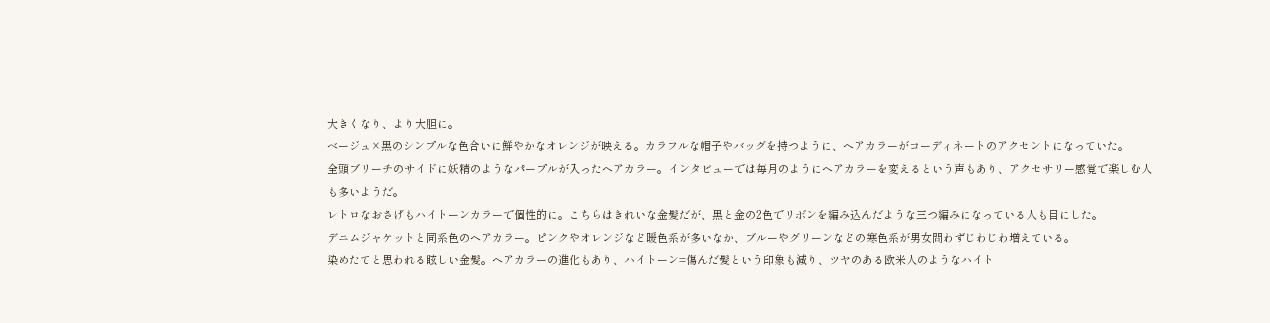大きくなり、より大胆に。
ベージュ×黒のシンプルな色合いに鮮やかなオレンジが映える。カラフルな帽子やバッグを持つように、ヘアカラーがコーディネートのアクセントになっていた。
全頭ブリーチのサイドに妖精のようなパープルが入ったヘアカラー。インタビューでは毎月のようにヘアカラーを変えるという声もあり、アクセサリー感覚で楽しむ人も多いようだ。
レトロなおさげもハイトーンカラーで個性的に。こちらはきれいな金髪だが、黒と金の2色でリボンを編み込んだような三つ編みになっている人も目にした。
デニムジャケットと同系色のヘアカラー。ピンクやオレンジなど暖色系が多いなか、ブルーやグリーンなどの寒色系が男女問わずじわじわ増えている。
染めたてと思われる眩しい金髪。ヘアカラーの進化もあり、ハイトーン=傷んだ髪という印象も減り、ツヤのある欧米人のようなハイト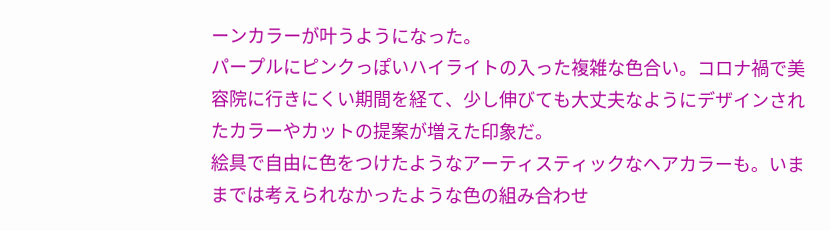ーンカラーが叶うようになった。
パープルにピンクっぽいハイライトの入った複雑な色合い。コロナ禍で美容院に行きにくい期間を経て、少し伸びても大丈夫なようにデザインされたカラーやカットの提案が増えた印象だ。
絵具で自由に色をつけたようなアーティスティックなヘアカラーも。いままでは考えられなかったような色の組み合わせ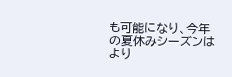も可能になり、今年の夏休みシーズンはより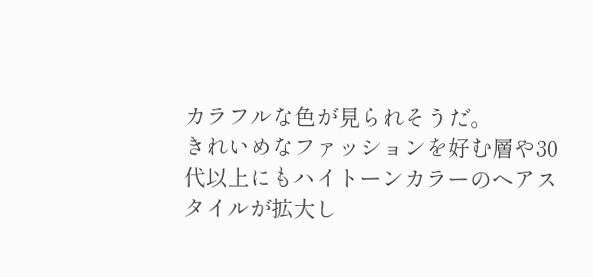カラフルな色が見られそうだ。
きれいめなファッションを好む層や30代以上にもハイトーンカラーのヘアスタイルが拡大し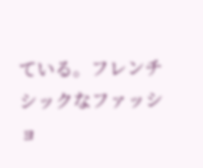ている。フレンチシックなファッショ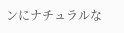ンにナチュラルな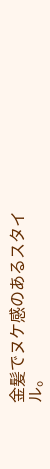金髪でヌケ感のあるスタイル。